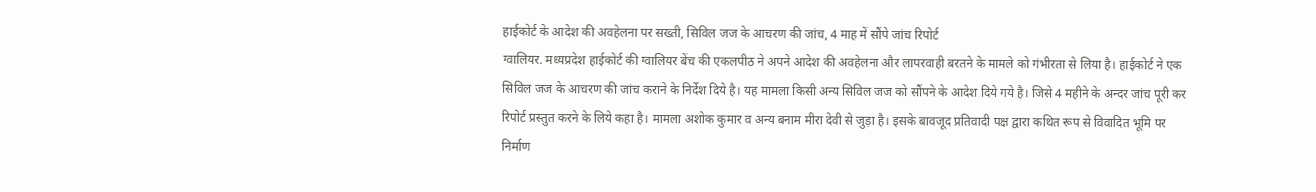हाईकोर्ट के आदेश की अवहेलना पर सख्ती, सिविल जज के आचरण की जांच, 4 माह में सौंपे जांच रिपोर्ट
ग्वालियर. मध्यप्रदेश हाईकोर्ट की ग्वालियर बेंच की एकलपीठ ने अपने आदेश की अवहेलना और लापरवाही बरतने के मामले को गंभीरता से लिया है। हाईकोर्ट ने एक सिविल जज के आचरण की जांच कराने के निर्देश दिये है। यह मामला किसी अन्य सिविल जज को सौंपने के आदेश दिये गये है। जिसे 4 महीने के अन्दर जांच पूरी कर रिपोर्ट प्रस्तुत करने के लिये कहा है। मामला अशोक कुमार व अन्य बनाम मीरा देवी से जुड़ा है। इसके बावजूद प्रतिवादी पक्ष द्वारा कथित रूप से विवादित भूमि पर निर्माण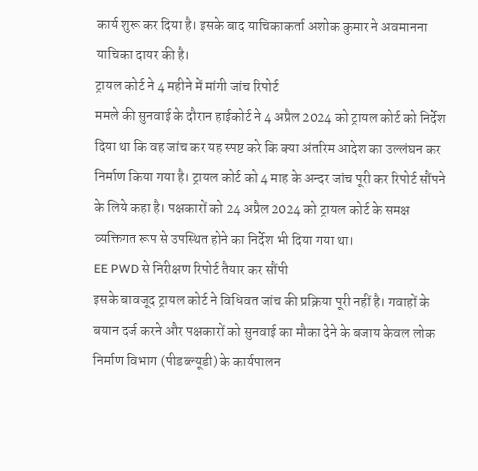कार्य शुरू कर दिया है। इसके बाद याचिकाकर्ता अशोक कुमार ने अवमानना याचिका दायर की है।
ट्रायल कोर्ट ने 4 महीने में मांगी जांच रिपोर्ट
ममले की सुनवाई के दौरान हाईकोर्ट ने 4 अप्रैल 2024 को ट्रायल कोर्ट को निर्देश दिया था कि वह जांच कर यह स्पष्ट करे कि क्या अंतरिम आदेश का उल्लंघन कर निर्माण किया गया है। ट्रायल कोर्ट को 4 माह के अन्दर जांच पूरी कर रिपोर्ट सौंपने के लिये कहा है। पक्षकारों को 24 अप्रैल 2024 को ट्रायल कोर्ट के समक्ष व्यक्तिगत रूप से उपस्थित होने का निर्देश भी दिया गया था।
EE PWD से निरीक्षण रिपोर्ट तैयार कर सौंपी
इसके बावजूद ट्रायल कोर्ट ने विधिवत जांच की प्रक्रिया पूरी नहीं है। गवाहों के बयान दर्ज करने और पक्षकारों को सुनवाई का मौका देने के बजाय केवल लोक निर्माण विभाग (पीडब्ल्यूडी) के कार्यपालन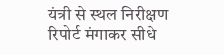यंत्री से स्थल निरीक्षण रिपोर्ट मंगाकर सीधे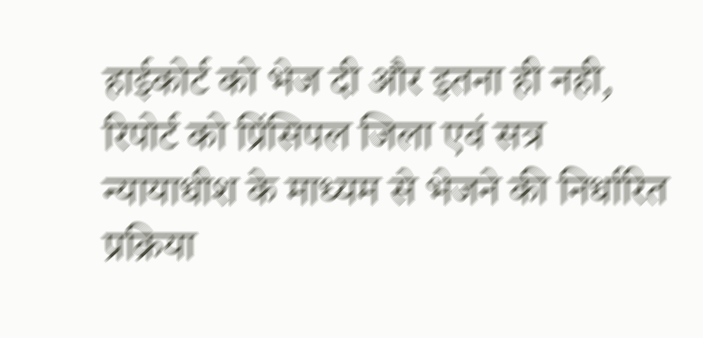हाईकोर्ट को भेज दी और इतना ही नही, रिपोर्ट को प्रिंसिपल जिला एवं सत्र न्यायाधीश के माध्यम से भेजने की निर्धारित प्रक्रिया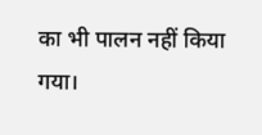का भी पालन नहीं किया गया।